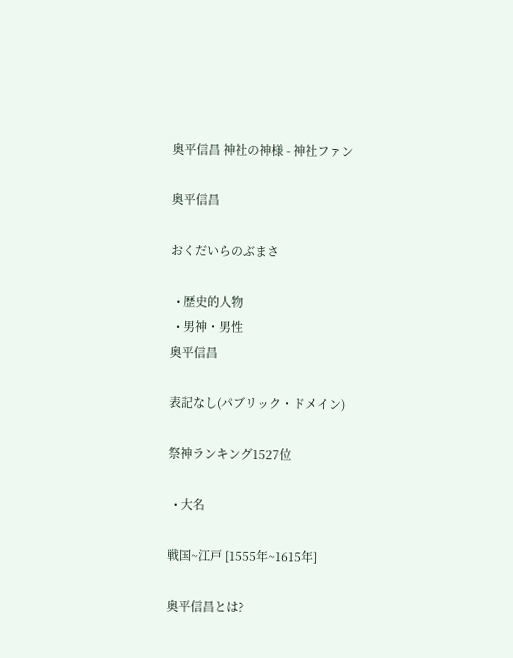奥平信昌 神社の神様 - 神社ファン

奥平信昌

おくだいらのぶまさ

  • 歴史的人物
  • 男神・男性
奥平信昌

表記なし(パブリック・ドメイン)

祭神ランキング1527位

  • 大名

戦国~江戸 [1555年~1615年]

奥平信昌とは?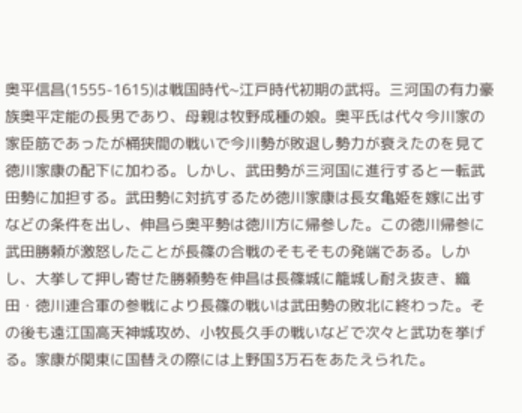奥平信昌(1555-1615)は戦国時代~江戸時代初期の武将。三河国の有力豪族奥平定能の長男であり、母親は牧野成種の娘。奥平氏は代々今川家の家臣筋であったが桶狭間の戦いで今川勢が敗退し勢力が衰えたのを見て徳川家康の配下に加わる。しかし、武田勢が三河国に進行すると一転武田勢に加担する。武田勢に対抗するため徳川家康は長女亀姫を嫁に出すなどの条件を出し、伸昌ら奥平勢は徳川方に帰参した。この徳川帰参に武田勝頼が激怒したことが長篠の合戦のそもそもの発端である。しかし、大挙して押し寄せた勝頼勢を伸昌は長篠城に籠城し耐え抜き、織田・徳川連合軍の参戦により長篠の戦いは武田勢の敗北に終わった。その後も遠江国高天神城攻め、小牧長久手の戦いなどで次々と武功を挙げる。家康が関東に国替えの際には上野国3万石をあたえられた。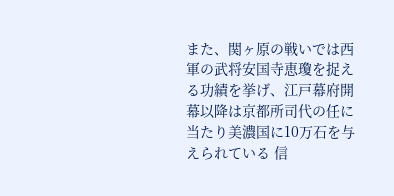また、関ヶ原の戦いでは西軍の武将安国寺恵瓊を捉える功績を挙げ、江戸幕府開幕以降は京都所司代の任に当たり美濃国に10万石を与えられている 信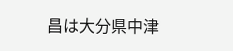昌は大分県中津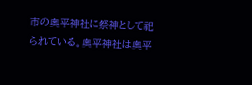市の奥平神社に祭神として祀られている。奥平神社は奥平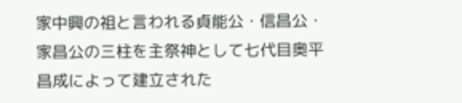家中興の祖と言われる貞能公・信昌公・家昌公の三柱を主祭神として七代目奥平昌成によって建立された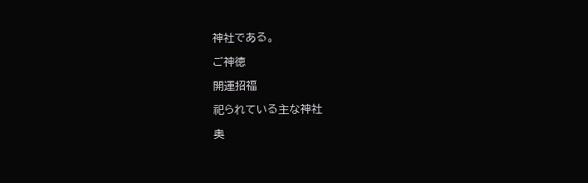神社である。

ご神徳

開運招福

祀られている主な神社

奥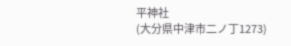平神社
(大分県中津市二ノ丁1273)